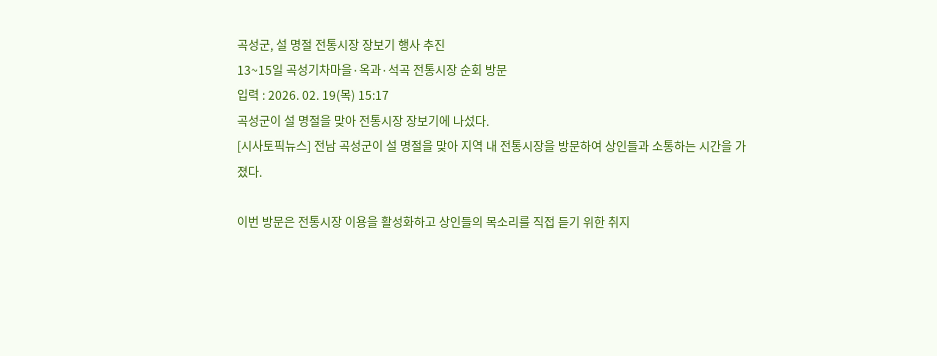곡성군, 설 명절 전통시장 장보기 행사 추진
13~15일 곡성기차마을·옥과·석곡 전통시장 순회 방문
입력 : 2026. 02. 19(목) 15:17
곡성군이 설 명절을 맞아 전통시장 장보기에 나섰다.
[시사토픽뉴스] 전남 곡성군이 설 명절을 맞아 지역 내 전통시장을 방문하여 상인들과 소통하는 시간을 가졌다.

이번 방문은 전통시장 이용을 활성화하고 상인들의 목소리를 직접 듣기 위한 취지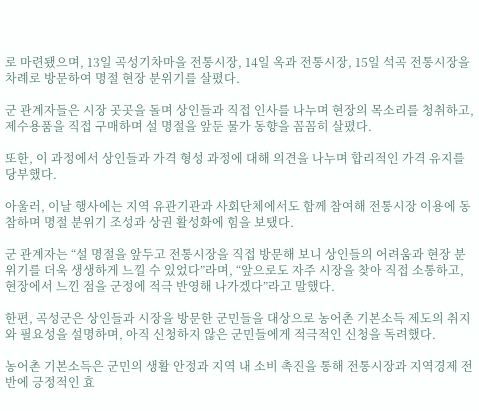로 마련됐으며, 13일 곡성기차마을 전통시장, 14일 옥과 전통시장, 15일 석곡 전통시장을 차례로 방문하여 명절 현장 분위기를 살폈다.

군 관계자들은 시장 곳곳을 돌며 상인들과 직접 인사를 나누며 현장의 목소리를 청취하고, 제수용품을 직접 구매하며 설 명절을 앞둔 물가 동향을 꼼꼼히 살폈다.

또한, 이 과정에서 상인들과 가격 형성 과정에 대해 의견을 나누며 합리적인 가격 유지를 당부했다.

아울러, 이날 행사에는 지역 유관기관과 사회단체에서도 함께 참여해 전통시장 이용에 동참하며 명절 분위기 조성과 상권 활성화에 힘을 보탰다.

군 관계자는 “설 명절을 앞두고 전통시장을 직접 방문해 보니 상인들의 어려움과 현장 분위기를 더욱 생생하게 느낄 수 있었다”라며, “앞으로도 자주 시장을 찾아 직접 소통하고, 현장에서 느낀 점을 군정에 적극 반영해 나가겠다”라고 말했다.

한편, 곡성군은 상인들과 시장을 방문한 군민들을 대상으로 농어촌 기본소득 제도의 취지와 필요성을 설명하며, 아직 신청하지 않은 군민들에게 적극적인 신청을 독려했다.

농어촌 기본소득은 군민의 생활 안정과 지역 내 소비 촉진을 통해 전통시장과 지역경제 전반에 긍정적인 효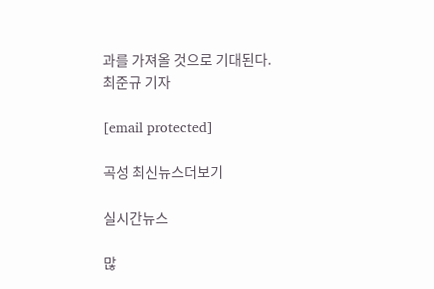과를 가져올 것으로 기대된다.
최준규 기자

[email protected]

곡성 최신뉴스더보기

실시간뉴스

많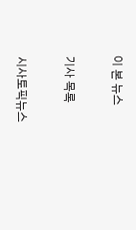이 본 뉴스

기사 목록

시사토픽뉴스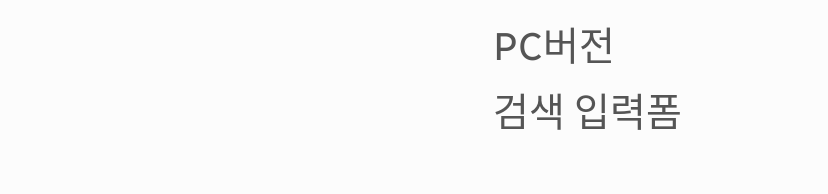PC버전
검색 입력폼